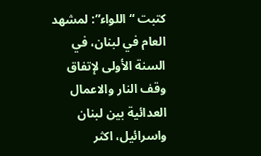كتبت “اللواء”: لمشهد العام في لبنان، في السنة الأولى لإتفاق وقف النار والاعمال العدائية بين لبنان واسرائيل، اكثر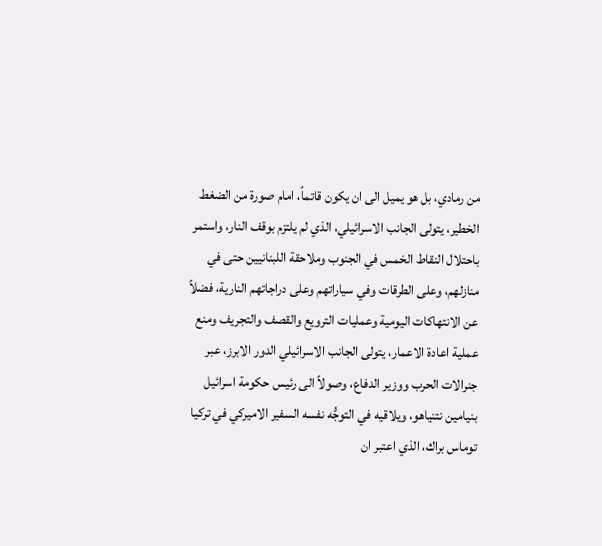من رمادي، بل هو يميل الى ان يكون قاتماً، امام صورة من الضغط الخطير، يتولى الجانب الاسرائيلي، الذي لم يلتزم بوقف النار، واستمر باحتلال النقاط الخمس في الجنوب وملاحقة اللبنانيين حتى في منازلهم، وعلى الطرقات وفي سياراتهم وعلى دراجاتهم النارية، فضلاً عن الانتهاكات اليومية وعمليات الترويع والقصف والتجريف ومنع عملية اعادة الاعمار، يتولى الجانب الاسرائيلي الدور الابرز، عبر جنرالات الحرب ووزير الدفاع، وصولاً الى رئيس حكومة اسرائيل بنيامين نتنياهو، ويلاقيه في التوجُّه نفسه السفير الاميركي في تركيا توماس براك، الذي اعتبر ان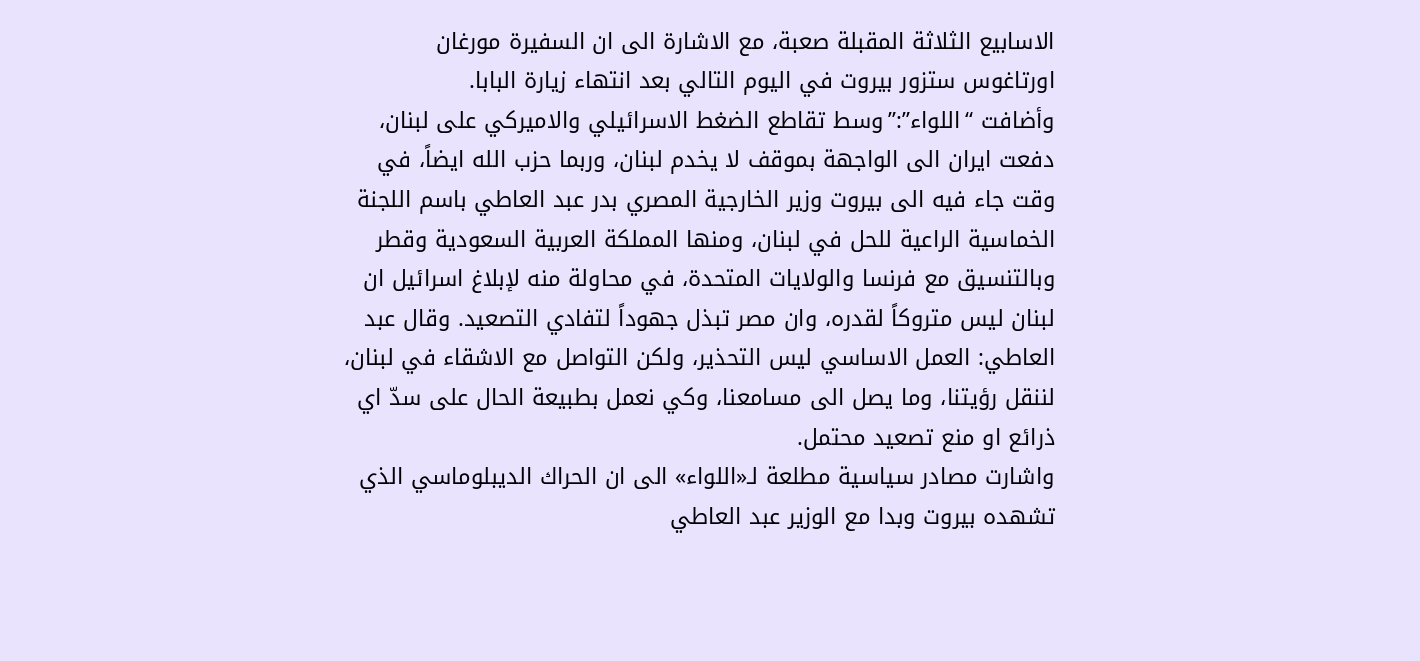الاسابيع الثلاثة المقبلة صعبة، مع الاشارة الى ان السفيرة مورغان اورتاغوس ستزور بيروت في اليوم التالي بعد انتهاء زيارة البابا.
وأضافت “اللواء”:”وسط تقاطع الضغط الاسرائيلي والاميركي على لبنان، دفعت ايران الى الواجهة بموقف لا يخدم لبنان، وربما حزب الله ايضاً، في وقت جاء فيه الى بيروت وزير الخارجية المصري بدر عبد العاطي باسم اللجنة الخماسية الراعية للحل في لبنان، ومنها المملكة العربية السعودية وقطر وبالتنسيق مع فرنسا والولايات المتحدة، في محاولة منه لإبلاغ اسرائيل ان لبنان ليس متروكاً لقدره، وان مصر تبذل جهوداً لتفادي التصعيد. وقال عبد العاطي: العمل الاساسي ليس التحذير، ولكن التواصل مع الاشقاء في لبنان، لننقل رؤيتنا، وما يصل الى مسامعنا، وكي نعمل بطبيعة الحال على سدّ اي ذرائع او منع تصعيد محتمل.
واشارت مصادر سياسية مطلعة لـ«اللواء» الى ان الحراك الديبلوماسي الذي تشهده بيروت وبدا مع الوزير عبد العاطي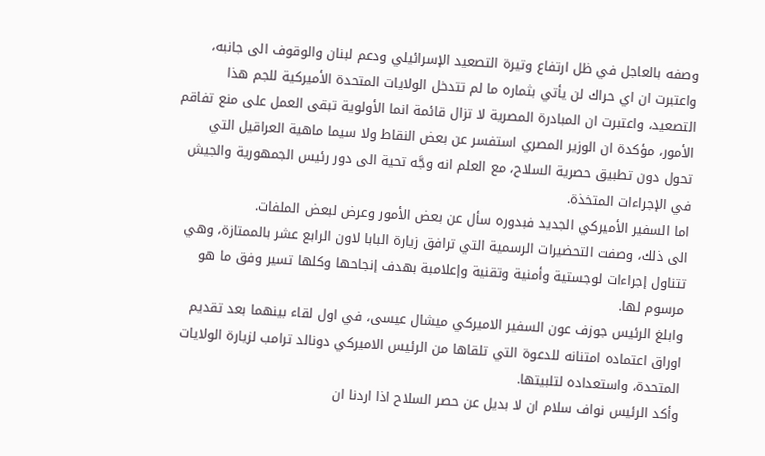وصفه بالعاجل في ظل ارتفاع وتيرة التصعيد الإسرائيلي ودعم لبنان والوقوف الى جانبه، واعتبرت ان اي حراك لن يأتي بثماره ما لم تتدخل الولايات المتحدة الأميركية للجم هذا التصعيد، واعتبرت ان المبادرة المصرية لا تزال قائمة انما الأولوية تبقى العمل على منع تفاقم الأمور، مؤكدة ان الوزير المصري استفسر عن بعض النقاط ولا سيما ماهية العراقيل التي تحول دون تطبيق حصرية السلاح، مع العلم انه وجَّه تحية الى دور رئيس الجمهورية والجيش في الإجراءات المتخذة.
اما السفير الأميركي الجديد فبدوره سأل عن بعض الأمور وعرض لبعض الملفات.
الى ذلك، وصفت التحضيرات الرسمية التي ترافق زيارة البابا لاون الرابع عشر بالممتازة، وهي تتناول إجراءات لوجستية وأمنية وتقنية وإعلامبة بهدف إنجاحها وكلها تسير وفق ما هو مرسوم لها.
وابلغ الرئيس جوزف عون السفير الاميركي ميشال عيسى، في اول لقاء بينهما بعد تقديم اوراق اعتماده امتنانه للدعوة التي تلقاها من الرئيس الاميركي دونالد ترامب لزيارة الولايات المتحدة، واستعداده لتلبيتها.
وأكد الرئيس نواف سلام ان لا بديل عن حصر السلاح اذا اردنا ان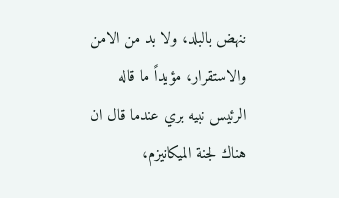ننهض بالبلد، ولا بد من الامن والاستقرار، مؤيداً ما قاله الرئيس نبيه بري عندما قال ان هناك لجنة الميكانيزم،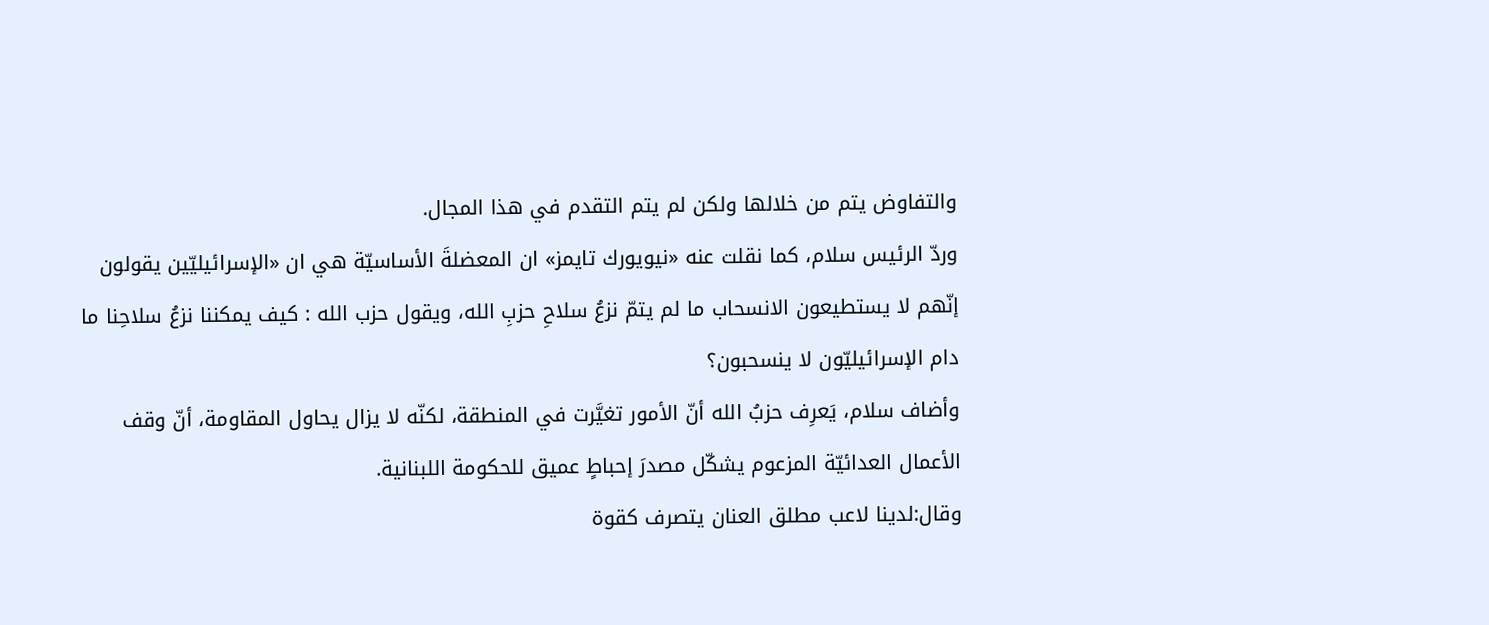والتفاوض يتم من خلالها ولكن لم يتم التقدم في هذا المجال.
وردّ الرئيس سلام، كما نقلت عنه «نيويورك تايمز» ان المعضلةَ الأساسيّة هي ان «الإسرائيليّين يقولون إنّهم لا يستطيعون الانسحاب ما لم يتمّ نزعُ سلاحِ حزبِ الله، ويقول حزب الله : كيف يمكننا نزعُ سلاحِنا ما دام الإسرائيليّون لا ينسحبون؟
وأضاف سلام، يَعرِف حزبُ الله أنّ الأمور تغيَّرت في المنطقة، لكنّه لا يزال يحاول المقاومة، أنّ وقف الأعمال العدائيّة المزعوم يشكّل مصدرَ إحباطٍ عميق للحكومة اللبنانية.
وقال:لدينا لاعب مطلق العنان يتصرف كقوة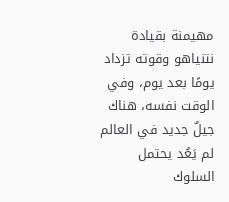مهيمنة بقيادة نتنياهو وقوته تزداد يومًا بعد يوم، وفي الوقت نفسه، هناك جيلٌ جديد في العالم لم يَعُد يحتمل السلوك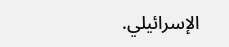الإسرائيلي.